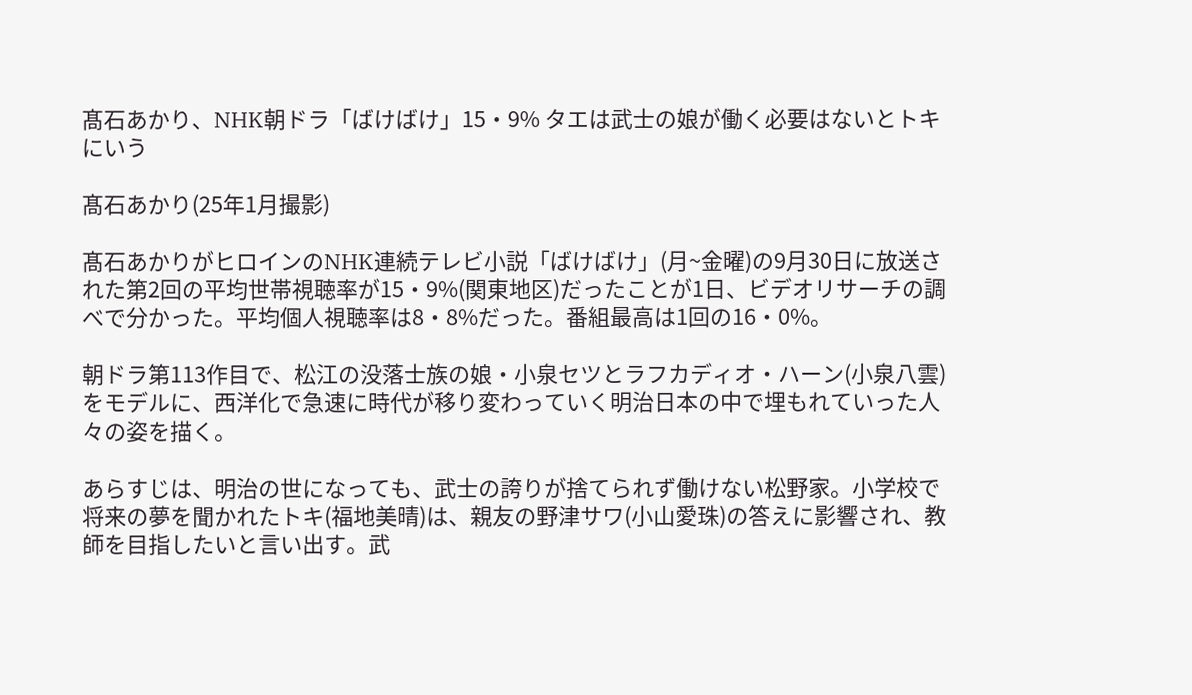髙石あかり、NHK朝ドラ「ばけばけ」15・9% タエは武士の娘が働く必要はないとトキにいう

髙石あかり(25年1月撮影)

髙石あかりがヒロインのNHK連続テレビ小説「ばけばけ」(月~金曜)の9月30日に放送された第2回の平均世帯視聴率が15・9%(関東地区)だったことが1日、ビデオリサーチの調べで分かった。平均個人視聴率は8・8%だった。番組最高は1回の16・0%。

朝ドラ第113作目で、松江の没落士族の娘・小泉セツとラフカディオ・ハーン(小泉八雲)をモデルに、西洋化で急速に時代が移り変わっていく明治日本の中で埋もれていった人々の姿を描く。

あらすじは、明治の世になっても、武士の誇りが捨てられず働けない松野家。小学校で将来の夢を聞かれたトキ(福地美晴)は、親友の野津サワ(小山愛珠)の答えに影響され、教師を目指したいと言い出す。武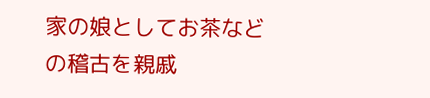家の娘としてお茶などの稽古を親戚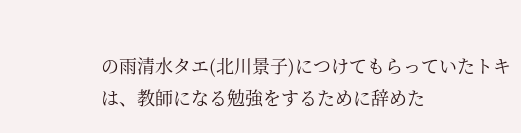の雨清水タエ(北川景子)につけてもらっていたトキは、教師になる勉強をするために辞めた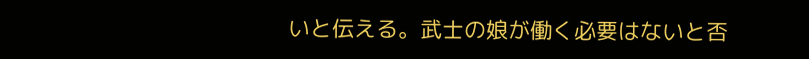いと伝える。武士の娘が働く必要はないと否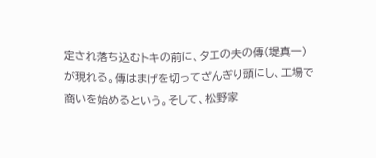定され落ち込むトキの前に、タエの夫の傳(堤真一)が現れる。傳はまげを切ってざんぎり頭にし、工場で商いを始めるという。そして、松野家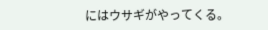にはウサギがやってくる。